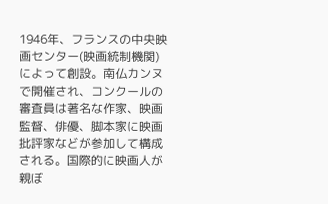1946年、フランスの中央映画センター(映画統制機関)によって創設。南仏カンヌで開催され、コンクールの審査員は著名な作家、映画監督、俳優、脚本家に映画批評家などが参加して構成される。国際的に映画人が親ぼ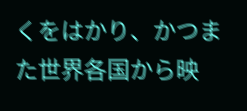くをはかり、かつまた世界各国から映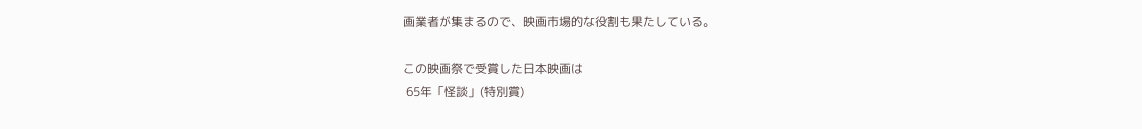画業者が集まるので、映画市場的な役割も果たしている。

この映画祭で受賞した日本映画は
 65年「怪談」(特別賞)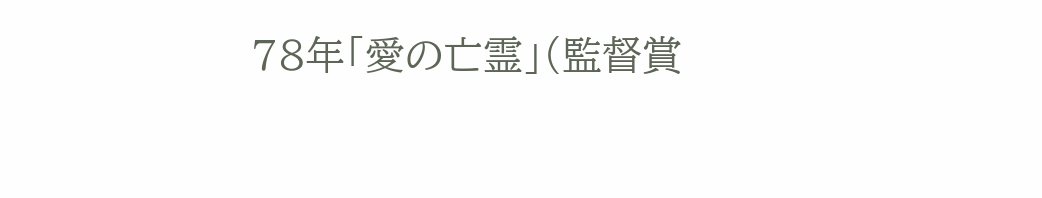78年「愛の亡霊」(監督賞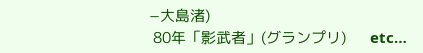−大島渚)
 80年「影武者」(グランプリ)      etc…